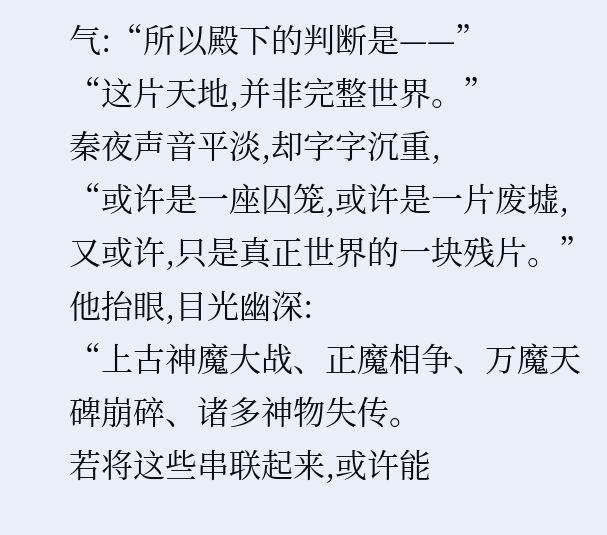气:“所以殿下的判断是——”
“这片天地,并非完整世界。”
秦夜声音平淡,却字字沉重,
“或许是一座囚笼,或许是一片废墟,又或许,只是真正世界的一块残片。”
他抬眼,目光幽深:
“上古神魔大战、正魔相争、万魔天碑崩碎、诸多神物失传。
若将这些串联起来,或许能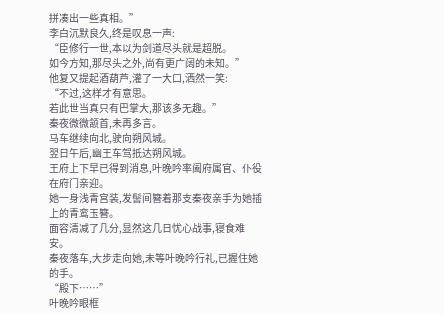拼凑出一些真相。”
李白沉默良久,终是叹息一声:
“臣修行一世,本以为剑道尽头就是超脱。
如今方知,那尽头之外,尚有更广阔的未知。”
他复又提起酒葫芦,灌了一大口,洒然一笑:
“不过,这样才有意思。
若此世当真只有巴掌大,那该多无趣。”
秦夜微微颔首,未再多言。
马车继续向北,驶向朔风城。
翌日午后,幽王车驾抵达朔风城。
王府上下早已得到消息,叶晚吟率阖府属官、仆役在府门亲迎。
她一身浅青宫装,发髻间簪着那支秦夜亲手为她插上的青鸾玉簪。
面容清减了几分,显然这几日忧心战事,寝食难安。
秦夜落车,大步走向她,未等叶晚吟行礼,已握住她的手。
“殿下……”
叶晚吟眼框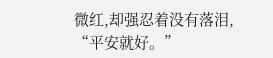微红,却强忍着没有落泪,
“平安就好。”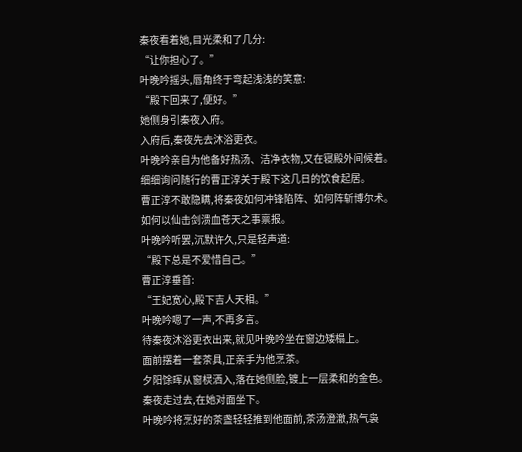秦夜看着她,目光柔和了几分:
“让你担心了。”
叶晚吟摇头,唇角终于弯起浅浅的笑意:
“殿下回来了,便好。”
她侧身引秦夜入府。
入府后,秦夜先去沐浴更衣。
叶晚吟亲自为他备好热汤、洁净衣物,又在寝殿外间候着。
细细询问随行的曹正淳关于殿下这几日的饮食起居。
曹正淳不敢隐瞒,将秦夜如何冲锋陷阵、如何阵斩博尔术。
如何以仙击剑溃血苍天之事禀报。
叶晚吟听罢,沉默许久,只是轻声道:
“殿下总是不爱惜自己。”
曹正淳垂首:
“王妃宽心,殿下吉人天相。”
叶晚吟嗯了一声,不再多言。
待秦夜沐浴更衣出来,就见叶晚吟坐在窗边矮榻上。
面前摆着一套茶具,正亲手为他烹茶。
夕阳馀晖从窗棂洒入,落在她侧脸,镀上一层柔和的金色。
秦夜走过去,在她对面坐下。
叶晚吟将烹好的茶盏轻轻推到他面前,茶汤澄澈,热气袅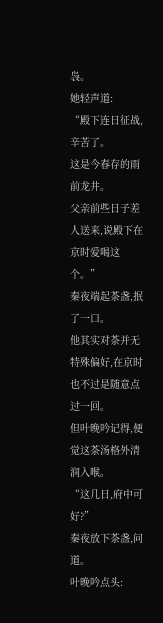袅。
她轻声道:
“殿下连日征战,辛苦了。
这是今春存的雨前龙井。
父亲前些日子差人送来,说殿下在京时爱喝这个。”
秦夜端起茶盏,抿了一口。
他其实对茶并无特殊偏好,在京时也不过是随意点过一回。
但叶晚吟记得,便觉这茶汤格外清润入喉。
“这几日,府中可好?”
秦夜放下茶盏,问道。
叶晚吟点头: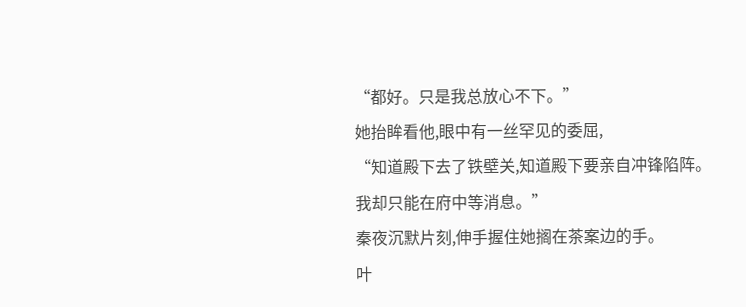“都好。只是我总放心不下。”
她抬眸看他,眼中有一丝罕见的委屈,
“知道殿下去了铁壁关,知道殿下要亲自冲锋陷阵。
我却只能在府中等消息。”
秦夜沉默片刻,伸手握住她搁在茶案边的手。
叶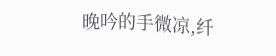晚吟的手微凉,纤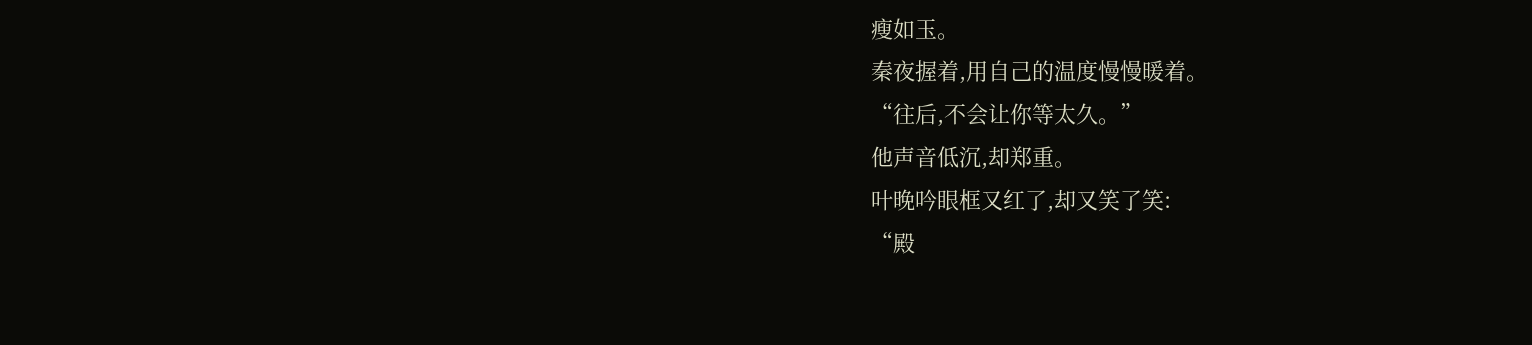瘦如玉。
秦夜握着,用自己的温度慢慢暖着。
“往后,不会让你等太久。”
他声音低沉,却郑重。
叶晚吟眼框又红了,却又笑了笑:
“殿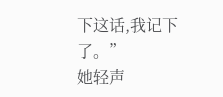下这话,我记下了。”
她轻声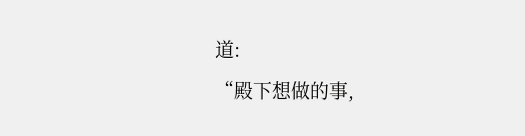道:
“殿下想做的事,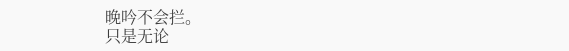晚吟不会拦。
只是无论